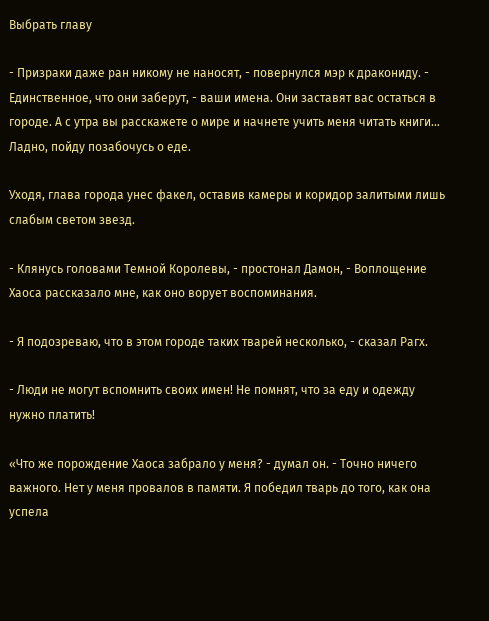Выбрать главу

- Призраки даже ран никому не наносят, - повернулся мэр к дракониду. - Единственное, что они заберут, - ваши имена. Они заставят вас остаться в городе. А с утра вы расскажете о мире и начнете учить меня читать книги… Ладно, пойду позабочусь о еде.

Уходя, глава города унес факел, оставив камеры и коридор залитыми лишь слабым светом звезд.

- Клянусь головами Темной Королевы, - простонал Дамон, - Воплощение Хаоса рассказало мне, как оно ворует воспоминания.

- Я подозреваю, что в этом городе таких тварей несколько, - сказал Рагх.

- Люди не могут вспомнить своих имен! Не помнят, что за еду и одежду нужно платить!

«Что же порождение Хаоса забрало у меня? - думал он. - Точно ничего важного. Нет у меня провалов в памяти. Я победил тварь до того, как она успела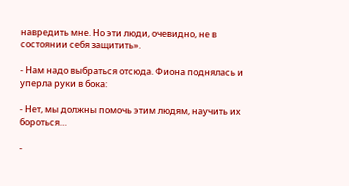навредить мне. Но эти люди, очевидно, не в состоянии себя защитить».

- Нам надо выбраться отсюда. Фиона поднялась и уперла руки в бока:

- Нет, мы должны помочь этим людям, научить их бороться…

-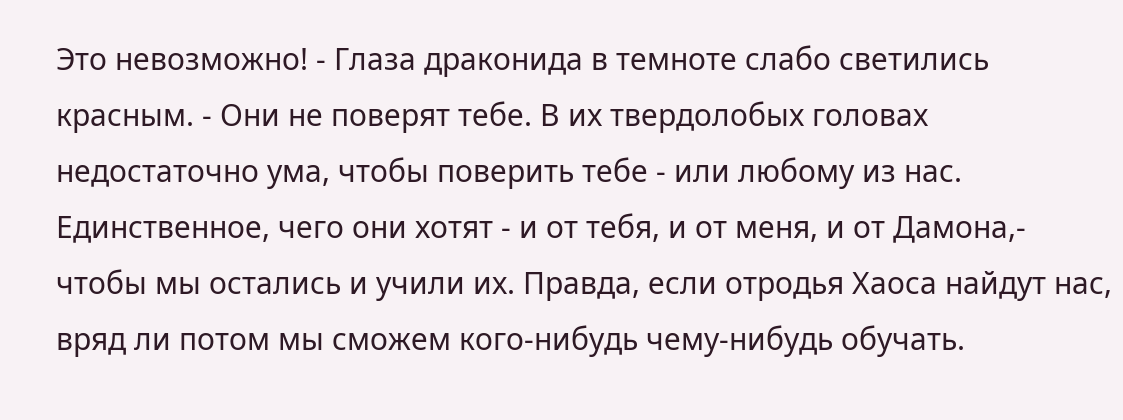Это невозможно! - Глаза драконида в темноте слабо светились красным. - Они не поверят тебе. В их твердолобых головах недостаточно ума, чтобы поверить тебе - или любому из нас. Единственное, чего они хотят - и от тебя, и от меня, и от Дамона,- чтобы мы остались и учили их. Правда, если отродья Хаоса найдут нас, вряд ли потом мы сможем кого-нибудь чему-нибудь обучать.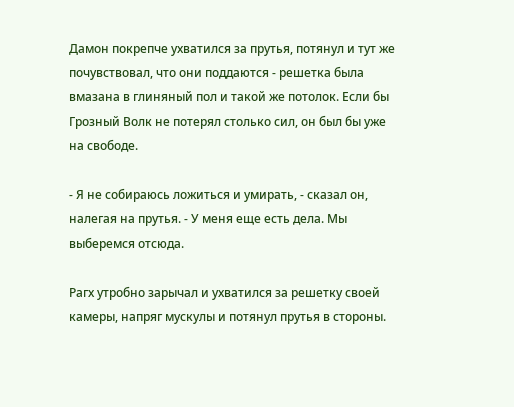Дамон покрепче ухватился за прутья, потянул и тут же почувствовал, что они поддаются - решетка была вмазана в глиняный пол и такой же потолок. Если бы Грозный Волк не потерял столько сил, он был бы уже на свободе.

- Я не собираюсь ложиться и умирать, - сказал он, налегая на прутья. - У меня еще есть дела. Мы выберемся отсюда.

Рагх утробно зарычал и ухватился за решетку своей камеры, напряг мускулы и потянул прутья в стороны.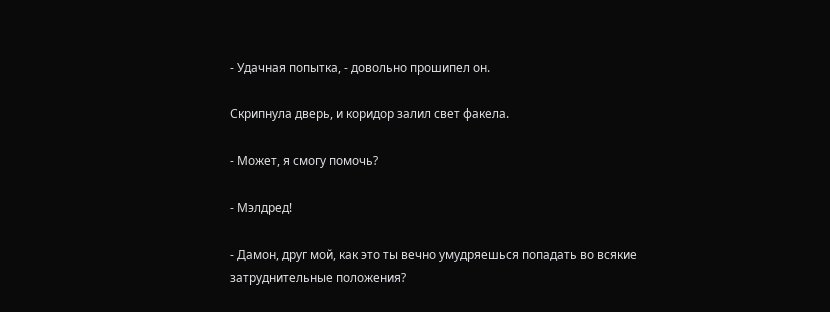- Удачная попытка, - довольно прошипел он.

Скрипнула дверь, и коридор залил свет факела.

- Может, я смогу помочь?

- Мэлдред!

- Дамон, друг мой, как это ты вечно умудряешься попадать во всякие затруднительные положения?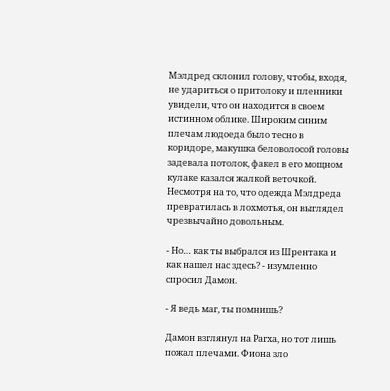Мэлдред склонил голову, чтобы, входя, не удариться о притолоку и пленники увидели, что он находится в своем истинном облике. Широким синим плечам людоеда было тесно в коридоре, макушка беловолосой головы задевала потолок, факел в его мощном кулаке казался жалкой веточкой. Несмотря на то, что одежда Мэлдреда превратилась в лохмотья, он выглядел чрезвычайно довольным.

- Но… как ты выбрался из Шрентака и как нашел нас здесь? - изумленно спросил Дамон.

- Я ведь маг, ты помнишь?

Дамон взглянул на Рагха, но тот лишь пожал плечами. Фиона зло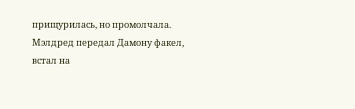прищурилась, но промолчала. Мэлдред передал Дамону факел, встал на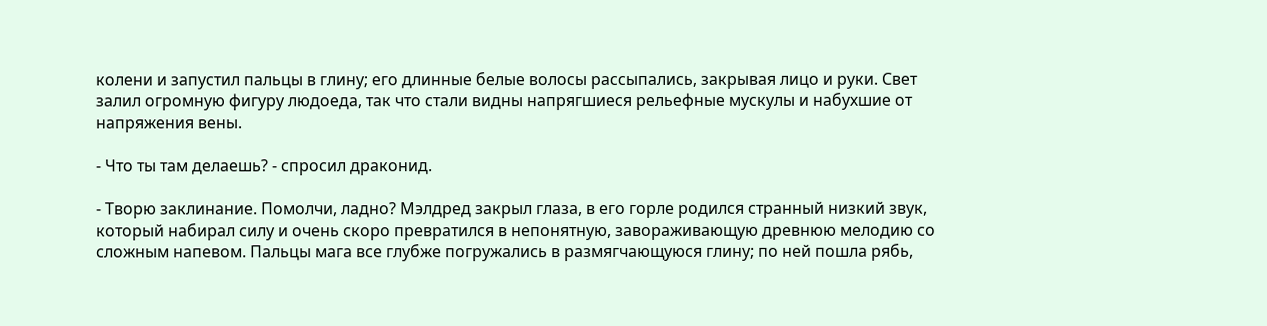колени и запустил пальцы в глину; его длинные белые волосы рассыпались, закрывая лицо и руки. Свет залил огромную фигуру людоеда, так что стали видны напрягшиеся рельефные мускулы и набухшие от напряжения вены.

- Что ты там делаешь? - спросил драконид.

- Творю заклинание. Помолчи, ладно? Мэлдред закрыл глаза, в его горле родился странный низкий звук, который набирал силу и очень скоро превратился в непонятную, завораживающую древнюю мелодию со сложным напевом. Пальцы мага все глубже погружались в размягчающуюся глину; по ней пошла рябь,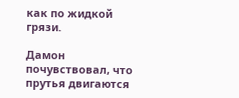как по жидкой грязи.

Дамон почувствовал, что прутья двигаются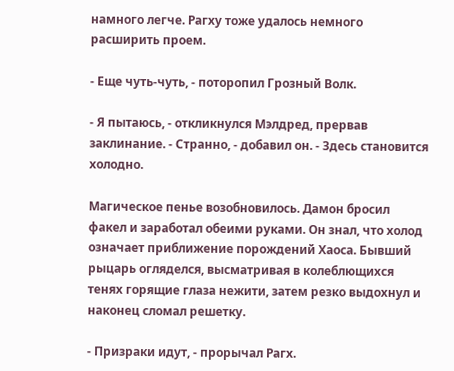намного легче. Рагху тоже удалось немного расширить проем.

- Еще чуть-чуть, - поторопил Грозный Волк.

- Я пытаюсь, - откликнулся Мэлдред, прервав заклинание. - Странно, - добавил он. - Здесь становится холодно.

Магическое пенье возобновилось. Дамон бросил факел и заработал обеими руками. Он знал, что холод означает приближение порождений Хаоса. Бывший рыцарь огляделся, высматривая в колеблющихся тенях горящие глаза нежити, затем резко выдохнул и наконец сломал решетку.

- Призраки идут, - прорычал Рагх.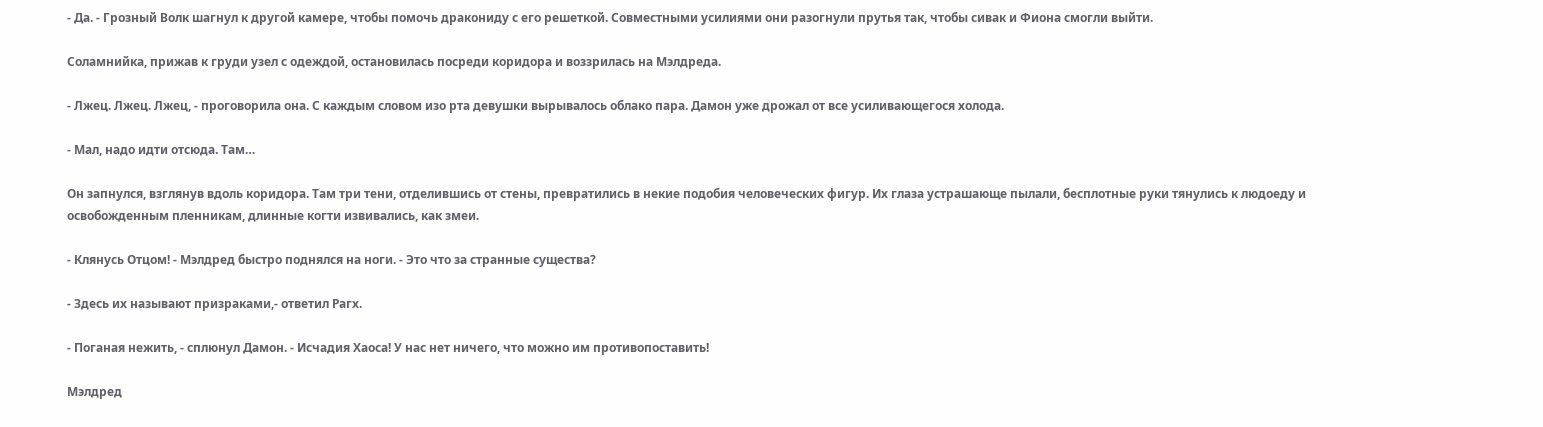- Да. - Грозный Волк шагнул к другой камере, чтобы помочь дракониду с его решеткой. Совместными усилиями они разогнули прутья так, чтобы сивак и Фиона смогли выйти.

Соламнийка, прижав к груди узел с одеждой, остановилась посреди коридора и воззрилась на Мэлдреда.

- Лжец. Лжец. Лжец, - проговорила она. С каждым словом изо рта девушки вырывалось облако пара. Дамон уже дрожал от все усиливающегося холода.

- Мал, надо идти отсюда. Там…

Он запнулся, взглянув вдоль коридора. Там три тени, отделившись от стены, превратились в некие подобия человеческих фигур. Их глаза устрашающе пылали, бесплотные руки тянулись к людоеду и освобожденным пленникам, длинные когти извивались, как змеи.

- Клянусь Отцом! - Мэлдред быстро поднялся на ноги. - Это что за странные существа?

- Здесь их называют призраками,- ответил Рагх.

- Поганая нежить, - сплюнул Дамон. - Исчадия Хаоса! У нас нет ничего, что можно им противопоставить!

Мэлдред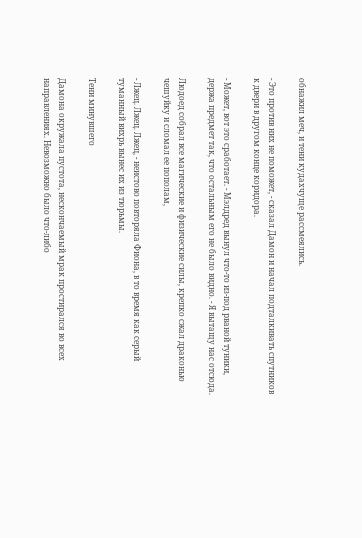обнажил меч, и тени кудахчуще рассмеялись.

- Это против них не поможет, - сказал Дамон и начал подталкивать спутников к двери в другом конце коридора.

- Может, вот это сработает. - Мэлдред вынул что-то из-под рваной туники, держа предмет так, что остальным его не было видно. - Я вытащу нас отсюда.

Людоед собрал все магические и физические силы, крепко сжал драконью чешуйку и сломал ее пополам,

- Лжец. Лжец. Лжец, - неистово повторяла Фиона, в то время как серый туманный вихрь вынес их из тюрьмы.

Тени минувшего

Дамона окружала пустота, нескончаемый мрак простирался во всех направлениях. Невозможно было что-либо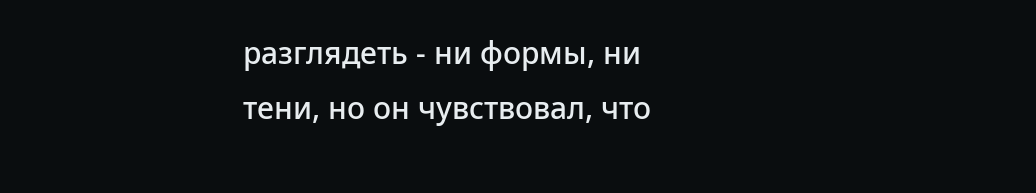разглядеть - ни формы, ни тени, но он чувствовал, что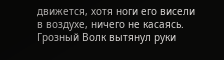движется, хотя ноги его висели в воздухе, ничего не касаясь. Грозный Волк вытянул руки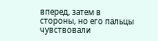вперед, затем в стороны, но его пальцы чувствовали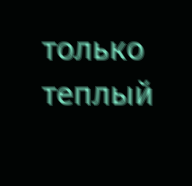только теплый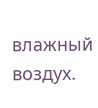влажный воздух.